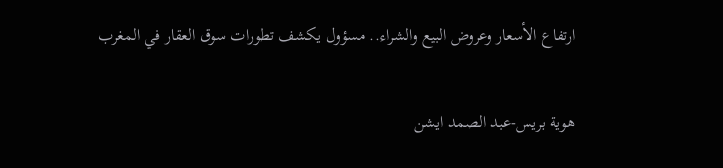ارتفاع الأسعار وعروض البيع والشراء.. مسؤول يكشف تطورات سوق العقار في المغرب

هوية بريس-عبد الصمد ايشن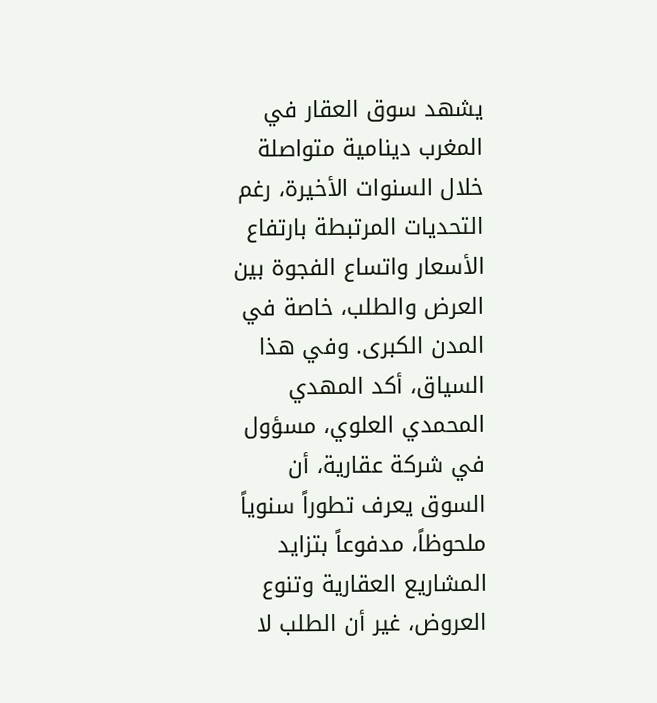يشهد سوق العقار في المغرب دينامية متواصلة خلال السنوات الأخيرة، رغم التحديات المرتبطة بارتفاع الأسعار واتساع الفجوة بين العرض والطلب، خاصة في المدن الكبرى. وفي هذا السياق، أكد المهدي المحمدي العلوي، مسؤول في شركة عقارية، أن السوق يعرف تطوراً سنوياً ملحوظاً، مدفوعاً بتزايد المشاريع العقارية وتنوع العروض، غير أن الطلب لا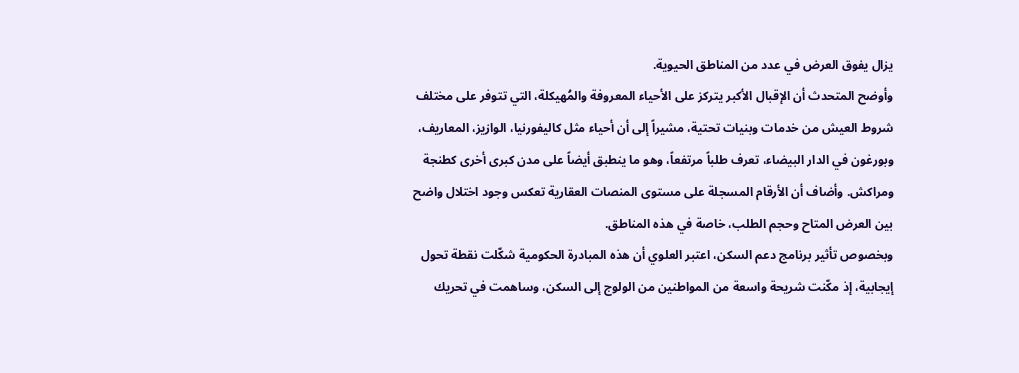يزال يفوق العرض في عدد من المناطق الحيوية.
وأوضح المتحدث أن الإقبال الأكبر يتركز على الأحياء المعروفة والمُهيكلة، التي تتوفر على مختلف شروط العيش من خدمات وبنيات تحتية، مشيراً إلى أن أحياء مثل كاليفورنيا، الوازيز، المعاريف، وبورغون في الدار البيضاء، تعرف طلباً مرتفعاً، وهو ما ينطبق أيضاً على مدن كبرى أخرى كطنجة ومراكش. وأضاف أن الأرقام المسجلة على مستوى المنصات العقارية تعكس وجود اختلال واضح بين العرض المتاح وحجم الطلب، خاصة في هذه المناطق.
وبخصوص تأثير برنامج دعم السكن، اعتبر العلوي أن هذه المبادرة الحكومية شكّلت نقطة تحول إيجابية، إذ مكّنت شريحة واسعة من المواطنين من الولوج إلى السكن، وساهمت في تحريك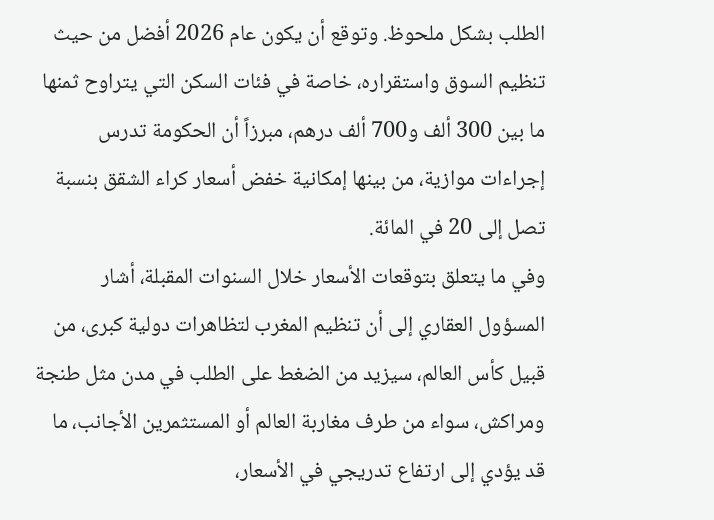الطلب بشكل ملحوظ. وتوقع أن يكون عام 2026 أفضل من حيث تنظيم السوق واستقراره، خاصة في فئات السكن التي يتراوح ثمنها ما بين 300 ألف و700 ألف درهم، مبرزاً أن الحكومة تدرس إجراءات موازية، من بينها إمكانية خفض أسعار كراء الشقق بنسبة تصل إلى 20 في المائة.
وفي ما يتعلق بتوقعات الأسعار خلال السنوات المقبلة، أشار المسؤول العقاري إلى أن تنظيم المغرب لتظاهرات دولية كبرى، من قبيل كأس العالم، سيزيد من الضغط على الطلب في مدن مثل طنجة ومراكش، سواء من طرف مغاربة العالم أو المستثمرين الأجانب، ما قد يؤدي إلى ارتفاع تدريجي في الأسعار،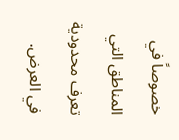خصوصاً في المناطق التي تعرف محدودية في العرض.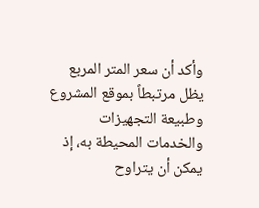وأكد أن سعر المتر المربع يظل مرتبطاً بموقع المشروع وطبيعة التجهيزات والخدمات المحيطة به، إذ يمكن أن يتراوح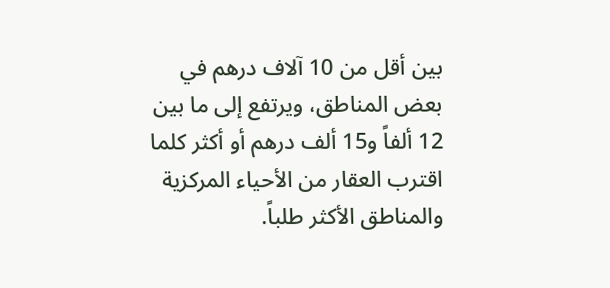بين أقل من 10 آلاف درهم في بعض المناطق، ويرتفع إلى ما بين 12 ألفاً و15 ألف درهم أو أكثر كلما اقترب العقار من الأحياء المركزية والمناطق الأكثر طلباً.